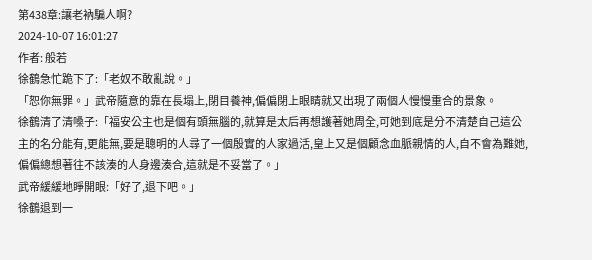第438章:讓老衲騙人啊?
2024-10-07 16:01:27
作者: 般若
徐鶴急忙跪下了:「老奴不敢亂說。」
「恕你無罪。」武帝隨意的靠在長塌上,閉目養神,偏偏閉上眼睛就又出現了兩個人慢慢重合的景象。
徐鶴清了清嗓子:「福安公主也是個有頭無腦的,就算是太后再想護著她周全,可她到底是分不清楚自己這公主的名分能有,更能無,要是聰明的人尋了一個殷實的人家過活,皇上又是個顧念血脈親情的人,自不會為難她,偏偏總想著往不該湊的人身邊湊合,這就是不妥當了。」
武帝緩緩地睜開眼:「好了,退下吧。」
徐鶴退到一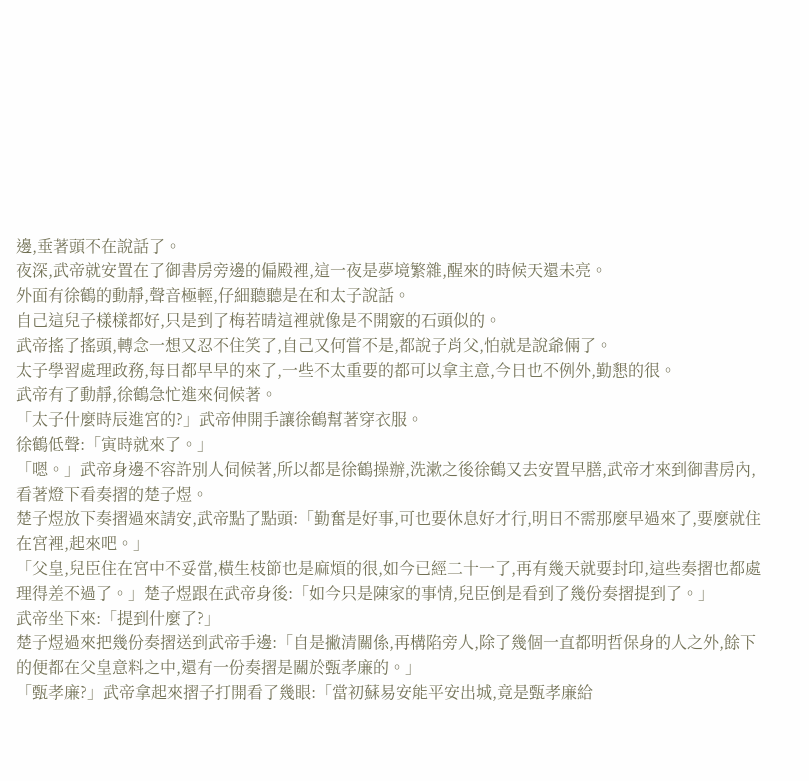邊,垂著頭不在說話了。
夜深,武帝就安置在了御書房旁邊的偏殿裡,這一夜是夢境繁雜,醒來的時候天還未亮。
外面有徐鶴的動靜,聲音極輕,仔細聽聽是在和太子說話。
自己這兒子樣樣都好,只是到了梅若晴這裡就像是不開竅的石頭似的。
武帝搖了搖頭,轉念一想又忍不住笑了,自己又何嘗不是,都說子肖父,怕就是說爺倆了。
太子學習處理政務,每日都早早的來了,一些不太重要的都可以拿主意,今日也不例外,勤懇的很。
武帝有了動靜,徐鶴急忙進來伺候著。
「太子什麼時辰進宮的?」武帝伸開手讓徐鶴幫著穿衣服。
徐鶴低聲:「寅時就來了。」
「嗯。」武帝身邊不容許別人伺候著,所以都是徐鶴操辦,洗漱之後徐鶴又去安置早膳,武帝才來到御書房內,看著燈下看奏摺的楚子煜。
楚子煜放下奏摺過來請安,武帝點了點頭:「勤奮是好事,可也要休息好才行,明日不需那麼早過來了,要麼就住在宮裡,起來吧。」
「父皇,兒臣住在宮中不妥當,橫生枝節也是麻煩的很,如今已經二十一了,再有幾天就要封印,這些奏摺也都處理得差不過了。」楚子煜跟在武帝身後:「如今只是陳家的事情,兒臣倒是看到了幾份奏摺提到了。」
武帝坐下來:「提到什麼了?」
楚子煜過來把幾份奏摺送到武帝手邊:「自是撇清關係,再構陷旁人,除了幾個一直都明哲保身的人之外,餘下的便都在父皇意料之中,還有一份奏摺是關於甄孝廉的。」
「甄孝廉?」武帝拿起來摺子打開看了幾眼:「當初蘇易安能平安出城,竟是甄孝廉給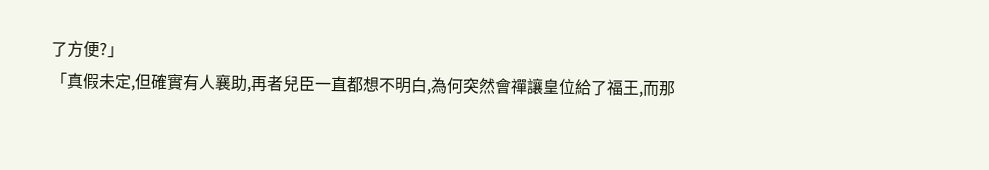了方便?」
「真假未定,但確實有人襄助,再者兒臣一直都想不明白,為何突然會禪讓皇位給了福王,而那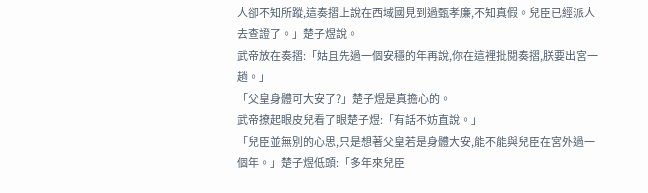人卻不知所蹤,這奏摺上說在西域國見到過甄孝廉,不知真假。兒臣已經派人去查證了。」楚子煜說。
武帝放在奏摺:「姑且先過一個安穩的年再說,你在這裡批閱奏摺,朕要出宮一趟。」
「父皇身體可大安了?」楚子煜是真擔心的。
武帝撩起眼皮兒看了眼楚子煜:「有話不妨直說。」
「兒臣並無別的心思,只是想著父皇若是身體大安,能不能與兒臣在宮外過一個年。」楚子煜低頭:「多年來兒臣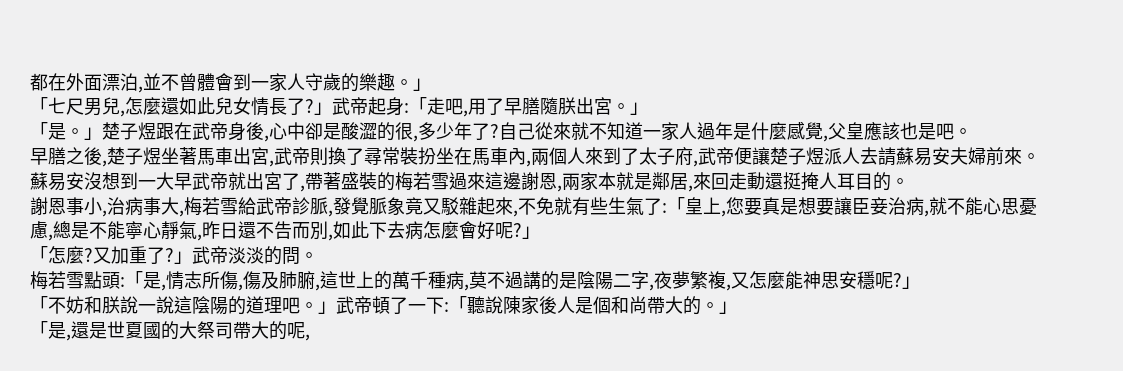都在外面漂泊,並不曾體會到一家人守歲的樂趣。」
「七尺男兒,怎麼還如此兒女情長了?」武帝起身:「走吧,用了早膳隨朕出宮。」
「是。」楚子煜跟在武帝身後,心中卻是酸澀的很,多少年了?自己從來就不知道一家人過年是什麼感覺,父皇應該也是吧。
早膳之後,楚子煜坐著馬車出宮,武帝則換了尋常裝扮坐在馬車內,兩個人來到了太子府,武帝便讓楚子煜派人去請蘇易安夫婦前來。
蘇易安沒想到一大早武帝就出宮了,帶著盛裝的梅若雪過來這邊謝恩,兩家本就是鄰居,來回走動還挺掩人耳目的。
謝恩事小,治病事大,梅若雪給武帝診脈,發覺脈象竟又駁雜起來,不免就有些生氣了:「皇上,您要真是想要讓臣妾治病,就不能心思憂慮,總是不能寧心靜氣,昨日還不告而別,如此下去病怎麼會好呢?」
「怎麼?又加重了?」武帝淡淡的問。
梅若雪點頭:「是,情志所傷,傷及肺腑,這世上的萬千種病,莫不過講的是陰陽二字,夜夢繁複,又怎麼能神思安穩呢?」
「不妨和朕說一說這陰陽的道理吧。」武帝頓了一下:「聽說陳家後人是個和尚帶大的。」
「是,還是世夏國的大祭司帶大的呢,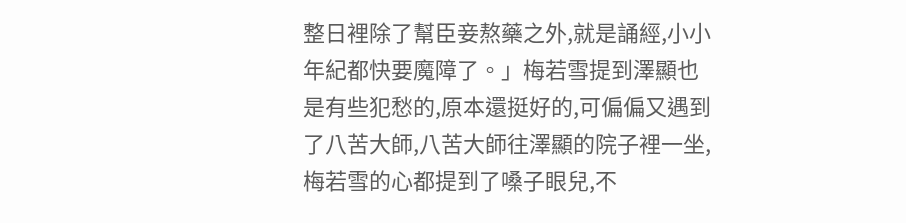整日裡除了幫臣妾熬藥之外,就是誦經,小小年紀都快要魔障了。」梅若雪提到澤顯也是有些犯愁的,原本還挺好的,可偏偏又遇到了八苦大師,八苦大師往澤顯的院子裡一坐,梅若雪的心都提到了嗓子眼兒,不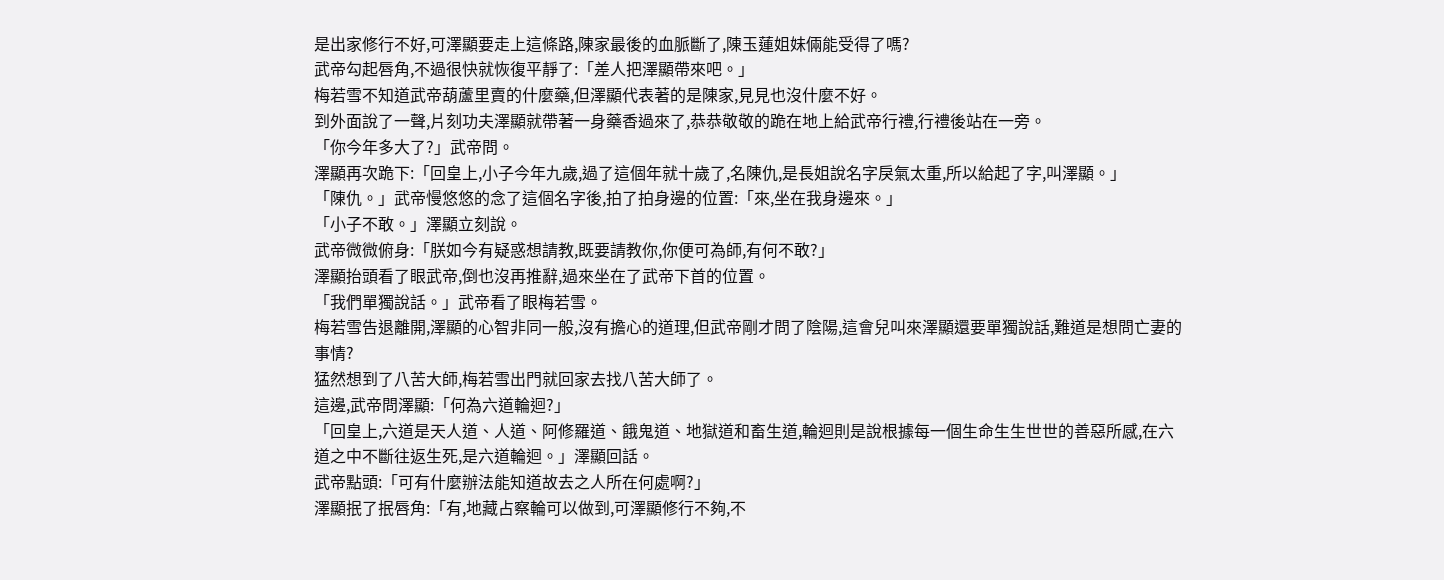是出家修行不好,可澤顯要走上這條路,陳家最後的血脈斷了,陳玉蓮姐妹倆能受得了嗎?
武帝勾起唇角,不過很快就恢復平靜了:「差人把澤顯帶來吧。」
梅若雪不知道武帝葫蘆里賣的什麼藥,但澤顯代表著的是陳家,見見也沒什麼不好。
到外面說了一聲,片刻功夫澤顯就帶著一身藥香過來了,恭恭敬敬的跪在地上給武帝行禮,行禮後站在一旁。
「你今年多大了?」武帝問。
澤顯再次跪下:「回皇上,小子今年九歲,過了這個年就十歲了,名陳仇,是長姐說名字戾氣太重,所以給起了字,叫澤顯。」
「陳仇。」武帝慢悠悠的念了這個名字後,拍了拍身邊的位置:「來,坐在我身邊來。」
「小子不敢。」澤顯立刻說。
武帝微微俯身:「朕如今有疑惑想請教,既要請教你,你便可為師,有何不敢?」
澤顯抬頭看了眼武帝,倒也沒再推辭,過來坐在了武帝下首的位置。
「我們單獨說話。」武帝看了眼梅若雪。
梅若雪告退離開,澤顯的心智非同一般,沒有擔心的道理,但武帝剛才問了陰陽,這會兒叫來澤顯還要單獨說話,難道是想問亡妻的事情?
猛然想到了八苦大師,梅若雪出門就回家去找八苦大師了。
這邊,武帝問澤顯:「何為六道輪迴?」
「回皇上,六道是天人道、人道、阿修羅道、餓鬼道、地獄道和畜生道,輪迴則是說根據每一個生命生生世世的善惡所感,在六道之中不斷往返生死,是六道輪迴。」澤顯回話。
武帝點頭:「可有什麼辦法能知道故去之人所在何處啊?」
澤顯抿了抿唇角:「有,地藏占察輪可以做到,可澤顯修行不夠,不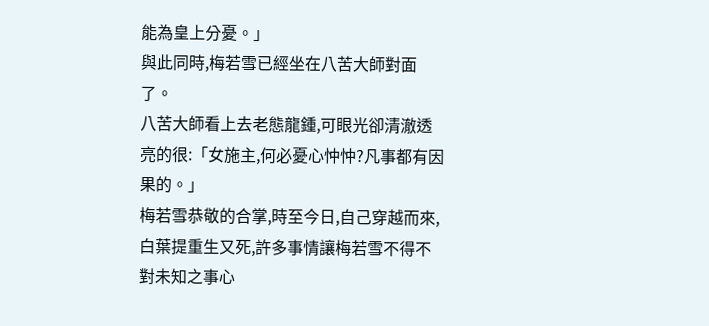能為皇上分憂。」
與此同時,梅若雪已經坐在八苦大師對面了。
八苦大師看上去老態龍鍾,可眼光卻清澈透亮的很:「女施主,何必憂心忡忡?凡事都有因果的。」
梅若雪恭敬的合掌,時至今日,自己穿越而來,白葉提重生又死,許多事情讓梅若雪不得不對未知之事心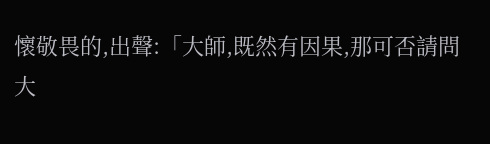懷敬畏的,出聲:「大師,既然有因果,那可否請問大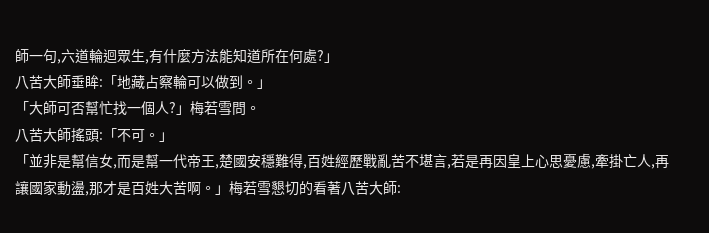師一句,六道輪迴眾生,有什麼方法能知道所在何處?」
八苦大師垂眸:「地藏占察輪可以做到。」
「大師可否幫忙找一個人?」梅若雪問。
八苦大師搖頭:「不可。」
「並非是幫信女,而是幫一代帝王,楚國安穩難得,百姓經歷戰亂苦不堪言,若是再因皇上心思憂慮,牽掛亡人,再讓國家動盪,那才是百姓大苦啊。」梅若雪懇切的看著八苦大師: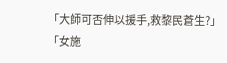「大師可否伸以援手,救黎民蒼生?」
「女施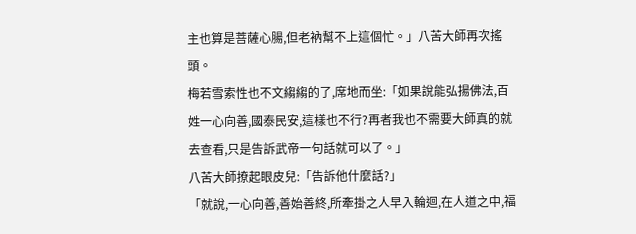主也算是菩薩心腸,但老衲幫不上這個忙。」八苦大師再次搖頭。
梅若雪索性也不文縐縐的了,席地而坐:「如果說能弘揚佛法,百姓一心向善,國泰民安,這樣也不行?再者我也不需要大師真的就去查看,只是告訴武帝一句話就可以了。」
八苦大師撩起眼皮兒:「告訴他什麼話?」
「就說,一心向善,善始善終,所牽掛之人早入輪迴,在人道之中,福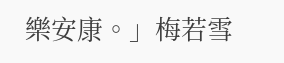樂安康。」梅若雪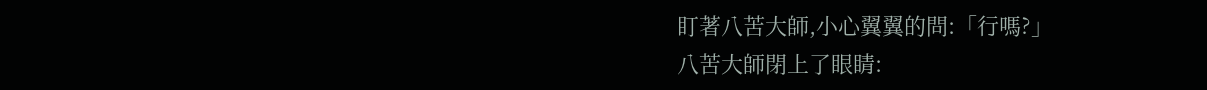盯著八苦大師,小心翼翼的問:「行嗎?」
八苦大師閉上了眼睛: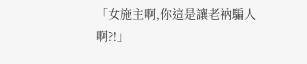「女施主啊,你這是讓老衲騙人啊?!」